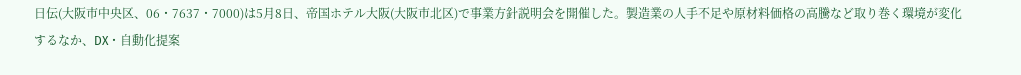日伝(大阪市中央区、06・7637・7000)は5月8日、帝国ホテル大阪(大阪市北区)で事業方針説明会を開催した。製造業の人手不足や原材料価格の高騰など取り巻く環境が変化するなか、DX・自動化提案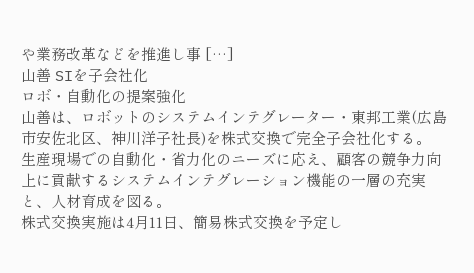や業務改革などを推進し事 […]
山善 SIを子会社化
ロボ・自動化の提案強化
山善は、ロボットのシステムインテグレーター・東邦工業(広島市安佐北区、神川洋子社長)を株式交換で完全子会社化する。
生産現場での自動化・省力化のニーズに応え、顧客の競争力向上に貢献するシステムインテグレーション機能の一層の充実と、人材育成を図る。
株式交換実施は4月11日、簡易株式交換を予定し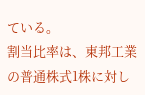ている。
割当比率は、東邦工業の普通株式1株に対し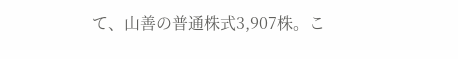て、山善の普通株式3,907株。こ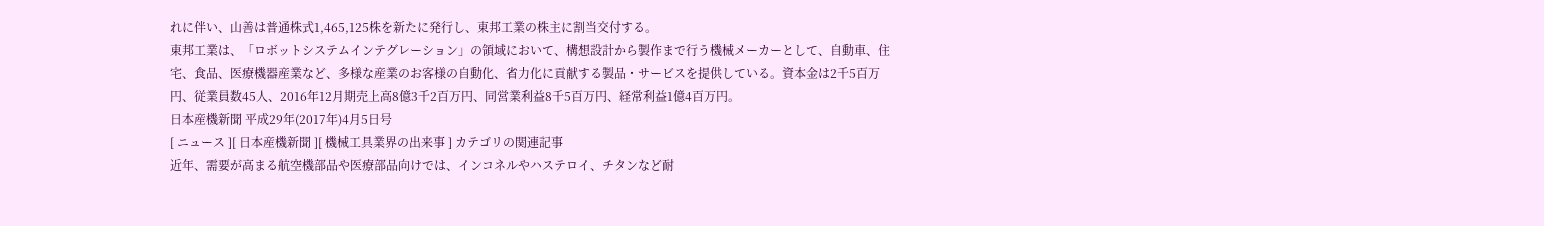れに伴い、山善は普通株式1,465,125株を新たに発行し、東邦工業の株主に割当交付する。
東邦工業は、「ロボットシステムインテグレーション」の領域において、構想設計から製作まで行う機械メーカーとして、自動車、住宅、食品、医療機器産業など、多様な産業のお客様の自動化、省力化に貢献する製品・サービスを提供している。資本金は2千5百万円、従業員数45人、2016年12月期売上高8億3千2百万円、同営業利益8千5百万円、経常利益1億4百万円。
日本産機新聞 平成29年(2017年)4月5日号
[ ニュース ][ 日本産機新聞 ][ 機械工具業界の出来事 ] カテゴリの関連記事
近年、需要が高まる航空機部品や医療部品向けでは、インコネルやハステロイ、チタンなど耐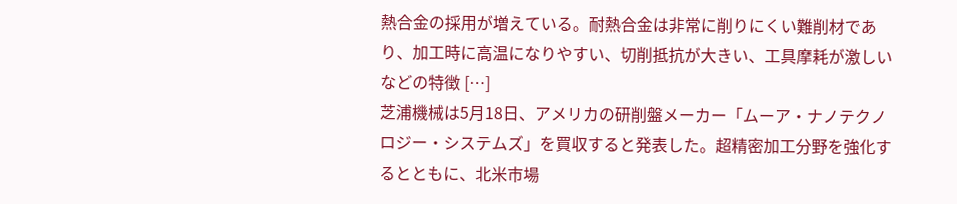熱合金の採用が増えている。耐熱合金は非常に削りにくい難削材であり、加工時に高温になりやすい、切削抵抗が大きい、工具摩耗が激しいなどの特徴 […]
芝浦機械は5月18日、アメリカの研削盤メーカー「ムーア・ナノテクノロジー・システムズ」を買収すると発表した。超精密加工分野を強化するとともに、北米市場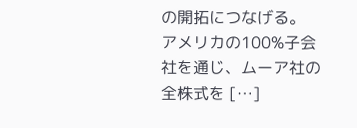の開拓につなげる。 アメリカの100%子会社を通じ、ムーア社の全株式を […]